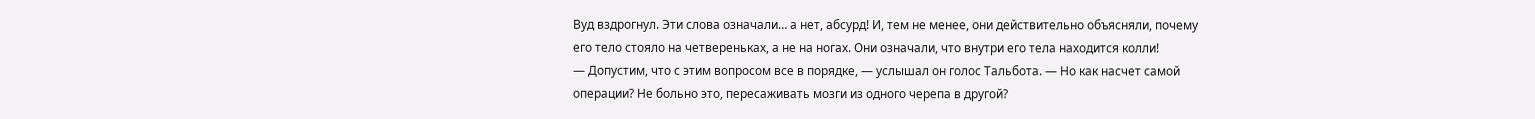Вуд вздрогнул. Эти слова означали… а нет, абсурд! И, тем не менее, они действительно объясняли, почему его тело стояло на четвереньках, а не на ногах. Они означали, что внутри его тела находится колли!
— Допустим, что с этим вопросом все в порядке, — услышал он голос Тальбота. — Но как насчет самой операции? Не больно это, пересаживать мозги из одного черепа в другой?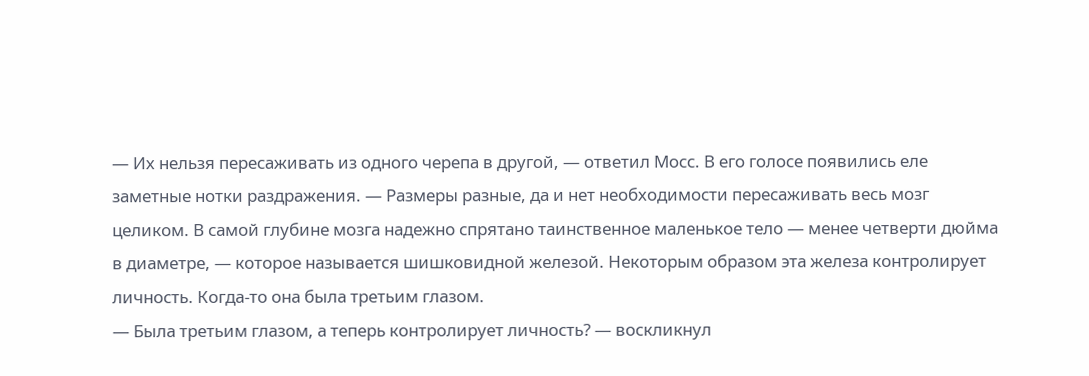— Их нельзя пересаживать из одного черепа в другой, — ответил Мосс. В его голосе появились еле заметные нотки раздражения. — Размеры разные, да и нет необходимости пересаживать весь мозг целиком. В самой глубине мозга надежно спрятано таинственное маленькое тело — менее четверти дюйма в диаметре, — которое называется шишковидной железой. Некоторым образом эта железа контролирует личность. Когда-то она была третьим глазом.
— Была третьим глазом, а теперь контролирует личность? — воскликнул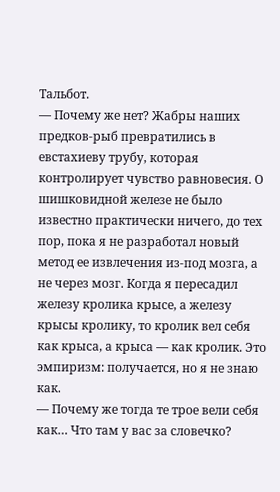Тальбот.
— Почему же нет? Жабры наших предков-рыб превратились в евстахиеву трубу, которая контролирует чувство равновесия. О шишковидной железе не было известно практически ничего, до тех пор, пока я не разработал новый метод ее извлечения из-под мозга, а не через мозг. Когда я пересадил железу кролика крысе, а железу крысы кролику, то кролик вел себя как крыса, а крыса — как кролик. Это эмпиризм: получается, но я не знаю как.
— Почему же тогда те трое вели себя как… Что там у вас за словечко?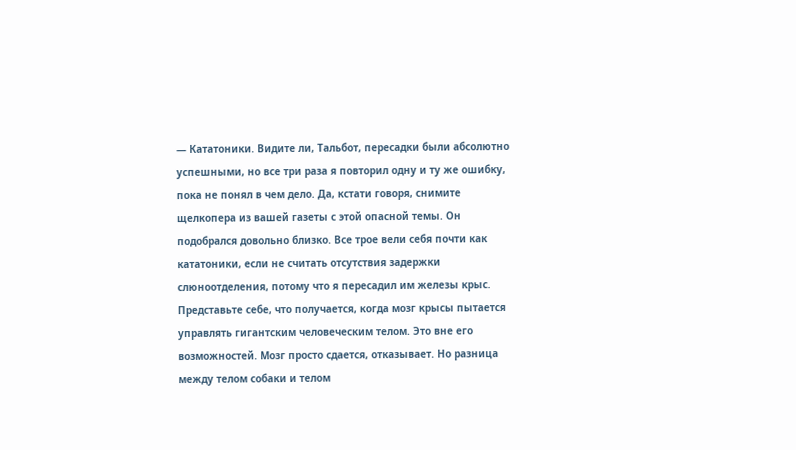— Кататоники. Видите ли, Тальбот, пересадки были абсолютно успешными, но все три раза я повторил одну и ту же ошибку, пока не понял в чем дело. Да, кстати говоря, снимите щелкопера из вашей газеты с этой опасной темы. Он подобрался довольно близко. Все трое вели себя почти как кататоники, если не считать отсутствия задержки слюноотделения, потому что я пересадил им железы крыс. Представьте себе, что получается, когда мозг крысы пытается управлять гигантским человеческим телом. Это вне его возможностей. Мозг просто сдается, отказывает. Но разница между телом собаки и телом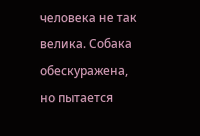человека не так велика. Собака обескуражена, но пытается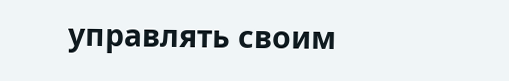управлять своим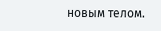новым телом.